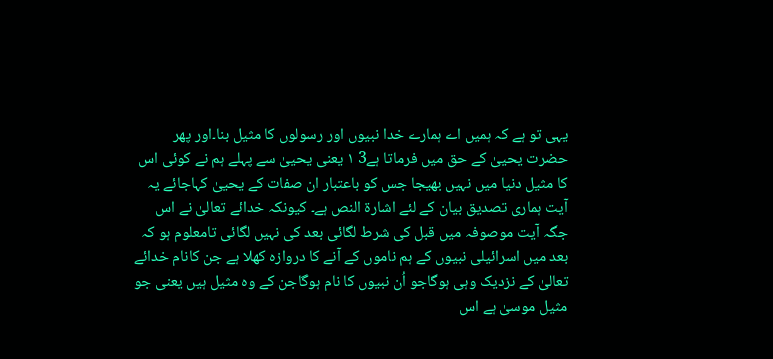یہی تو ہے کہ ہمیں اے ہمارے خدا نبیوں اور رسولوں کا مثیل بنا۔اور پھر حضرت یحییٰ کے حق میں فرماتا ہے3 ۱ یعنی یحییٰ سے پہلے ہم نے کوئی اس کا مثیل دنیا میں نہیں بھیجا جس کو باعتبار ان صفات کے یحییٰ کہاجائے یہ آیت ہماری تصدیق بیان کے لئے اشارۃ النص ہے۔ کیونکہ خدائے تعالیٰ نے اس جگہ آیت موصوفہ میں قبل کی شرط لگائی بعد کی نہیں لگائی تامعلوم ہو کہ بعد میں اسرائیلی نبیوں کے ہم ناموں کے آنے کا دروازہ کھلا ہے جن کانام خدائے تعالیٰ کے نزدیک وہی ہوگاجو اُن نبیوں کا نام ہوگاجن کے وہ مثیل ہیں یعنی جو مثیل موسیٰ ہے اس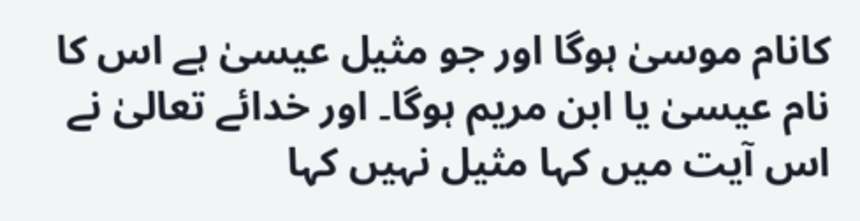کانام موسیٰ ہوگا اور جو مثیل عیسیٰ ہے اس کا نام عیسیٰ یا ابن مریم ہوگا۔ اور خدائے تعالیٰ نے اس آیت میں کہا مثیل نہیں کہا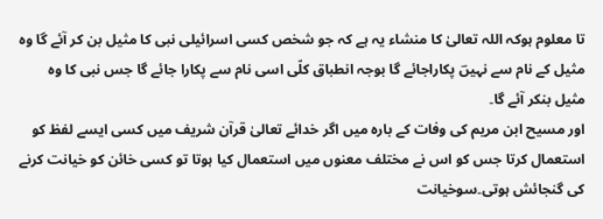تا معلوم ہوکہ اللہ تعالیٰ کا منشاء یہ ہے کہ جو شخص کسی اسرائیلی نبی کا مثیل بن کر آئے گا وہ مثیل کے نام سے نہیںؔ پکاراجائے گا بوجہ انطباق کلّی اسی نام سے پکارا جائے گا جس نبی کا وہ مثیل بنکر آئے گا۔
اور مسیح ابن مریم کی وفات کے بارہ میں اگر خدائے تعالیٰ قرآن شریف میں کسی ایسے لفظ کو استعمال کرتا جس کو اس نے مختلف معنوں میں استعمال کیا ہوتا تو کسی خائن کو خیانت کرنے کی گنجائش ہوتی۔سوخیانت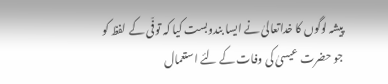پیشہ لوگوں کا خداتعالیٰ نے ایسا بندوبست کیا کہ توفّی کے لفظ کو جو حضرت عیسیٰ کی وفات کے لئے استعمال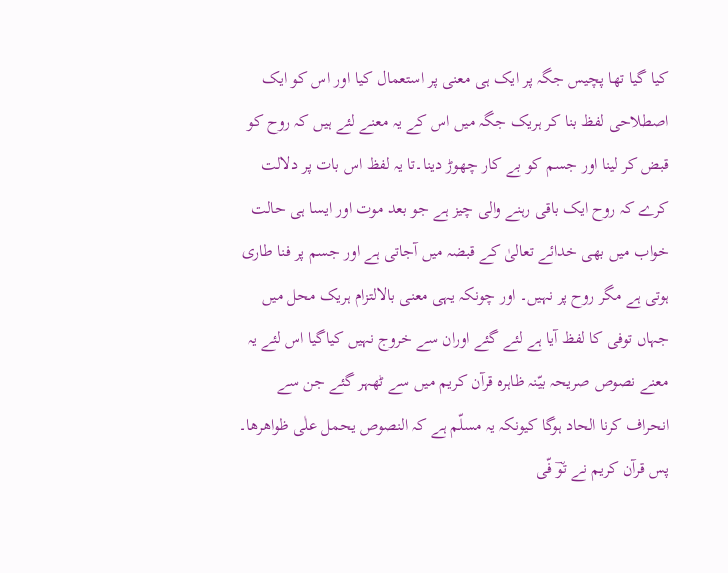کیا گیا تھا پچیس جگہ پر ایک ہی معنی پر استعمال کیا اور اس کو ایک اصطلاحی لفظ بنا کر ہریک جگہ میں اس کے یہ معنے لئے ہیں کہ روح کو قبض کر لینا اور جسم کو بے کار چھوڑ دینا۔تا یہ لفظ اس بات پر دلالت کرے کہ روح ایک باقی رہنے والی چیز ہے جو بعد موت اور ایسا ہی حالت خواب میں بھی خدائے تعالیٰ کے قبضہ میں آجاتی ہے اور جسم پر فنا طاری ہوتی ہے مگر روح پر نہیں۔ اور چونکہ یہی معنی بالالتزام ہریک محل میں جہاں توفی کا لفظ آیا ہے لئے گئے اوران سے خروج نہیں کیاگیا اس لئے یہ معنے نصوص صریحہ بیّنہ ظاہرہ قرآن کریم میں سے ٹھہر گئے جن سے انحراف کرنا الحاد ہوگا کیونکہ یہ مسلّم ہے کہ النصوص یحمل علٰی ظواھرھا۔ پس قرآن کریم نے توؔ فّی